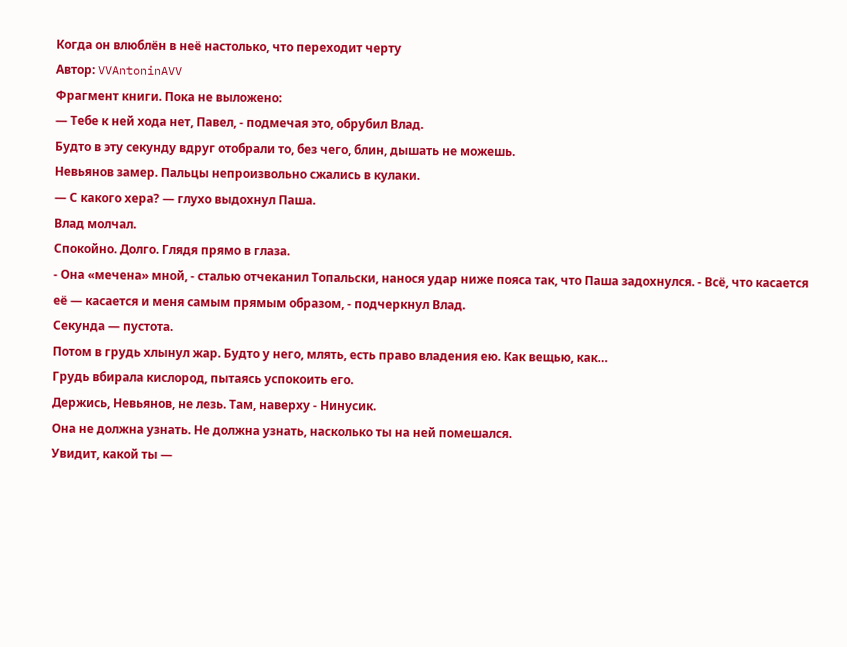Когда он влюблён в неё настолько, что переходит черту
Автор: VVAntoninAVV
Фрагмент книги. Пока не выложено:
— Тебе к ней хода нет, Павел, - подмечая это, обрубил Влад.
Будто в эту секунду вдруг отобрали то, без чего, блин, дышать не можешь.
Невьянов замер. Пальцы непроизвольно сжались в кулаки.
— С какого хера? — глухо выдохнул Паша.
Влад молчал.
Спокойно. Долго. Глядя прямо в глаза.
- Она «мечена» мной, - сталью отчеканил Топальски, нанося удар ниже пояса так, что Паша задохнулся. - Всё, что касается её — касается и меня самым прямым образом, - подчеркнул Влад.
Секунда — пустота.
Потом в грудь хлынул жар. Будто у него, млять, есть право владения ею. Как вещью, как…
Грудь вбирала кислород, пытаясь успокоить его.
Держись, Невьянов, не лезь. Там, наверху - Нинусик.
Она не должна узнать. Не должна узнать, насколько ты на ней помешался.
Увидит, какой ты —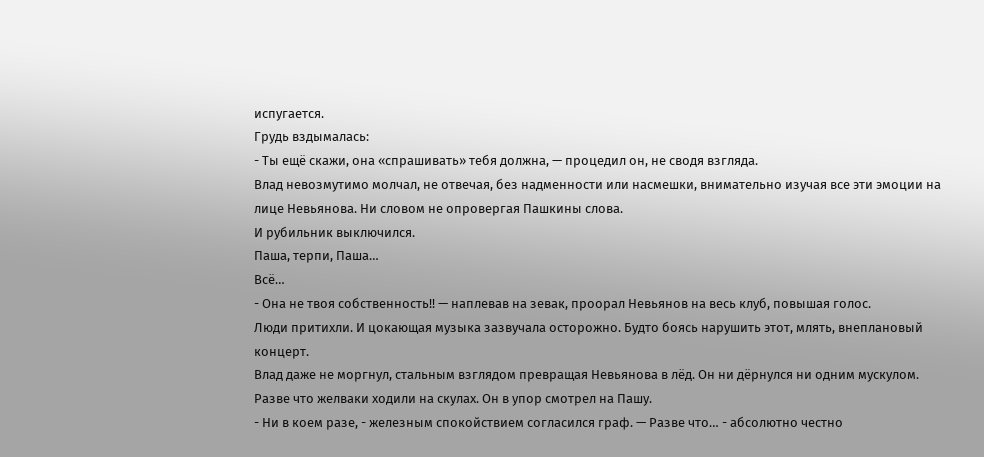испугается.
Грудь вздымалась:
- Ты ещё скажи, она «спрашивать» тебя должна, — процедил он, не сводя взгляда.
Влад невозмутимо молчал, не отвечая, без надменности или насмешки, внимательно изучая все эти эмоции на лице Невьянова. Ни словом не опровергая Пашкины слова.
И рубильник выключился.
Паша, терпи, Паша…
Всё…
- Она не твоя собственность!! — наплевав на зевак, проорал Невьянов на весь клуб, повышая голос.
Люди притихли. И цокающая музыка зазвучала осторожно. Будто боясь нарушить этот, млять, внеплановый концерт.
Влад даже не моргнул, стальным взглядом превращая Невьянова в лёд. Он ни дёрнулся ни одним мускулом. Разве что желваки ходили на скулах. Он в упор смотрел на Пашу.
- Ни в коем разе, - железным спокойствием согласился граф. — Разве что… - абсолютно честно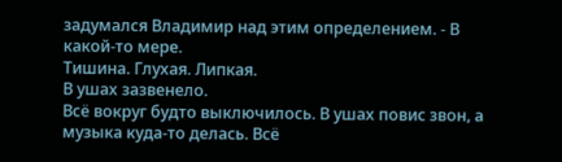задумался Владимир над этим определением. - В какой-то мере.
Тишина. Глухая. Липкая.
В ушах зазвенело.
Всё вокруг будто выключилось. В ушах повис звон, а музыка куда-то делась. Всё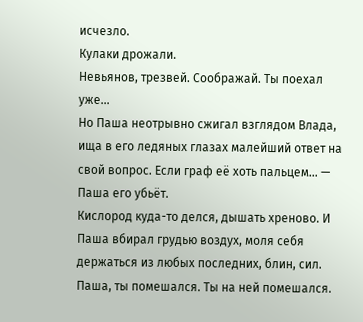исчезло.
Кулаки дрожали.
Невьянов, трезвей. Соображай. Ты поехал уже…
Но Паша неотрывно сжигал взглядом Влада, ища в его ледяных глазах малейший ответ на свой вопрос. Если граф её хоть пальцем… — Паша его убьёт.
Кислород куда-то делся, дышать хреново. И Паша вбирал грудью воздух, моля себя держаться из любых последних, блин, сил.
Паша, ты помешался. Ты на ней помешался.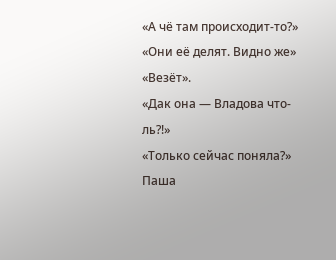«А чё там происходит-то?»
«Они её делят. Видно же»
«Везёт».
«Дак она — Владова что-ль?!»
«Только сейчас поняла?»
Паша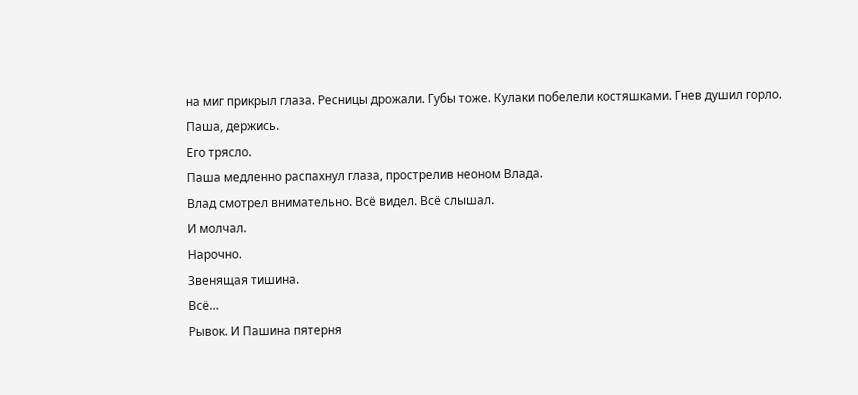на миг прикрыл глаза. Ресницы дрожали. Губы тоже. Кулаки побелели костяшками. Гнев душил горло.
Паша, держись.
Его трясло.
Паша медленно распахнул глаза, прострелив неоном Влада.
Влад смотрел внимательно. Всё видел. Всё слышал.
И молчал.
Нарочно.
Звенящая тишина.
Всё…
Рывок. И Пашина пятерня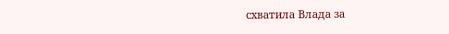схватила Влада за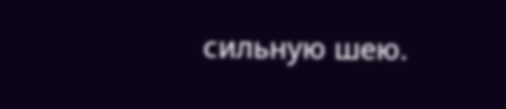сильную шею.